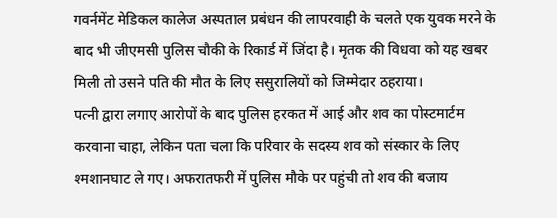गवर्नमेंट मेडिकल कालेज अस्पताल प्रबंधन की लापरवाही के चलते एक युवक मरने के बाद भी जीएमसी पुलिस चौकी के रिकार्ड में जिंदा है। मृतक की विधवा को यह खबर मिली तो उसने पति की मौत के लिए ससुरालियों को जिम्मेदार ठहराया।
पत्नी द्वारा लगाए आरोपों के बाद पुलिस हरकत में आई और शव का पोस्टमार्टम करवाना चाहा, लेकिन पता चला कि परिवार के सदस्य शव को संस्कार के लिए श्मशानघाट ले गए। अफरातफरी में पुलिस मौके पर पहुंची तो शव की बजाय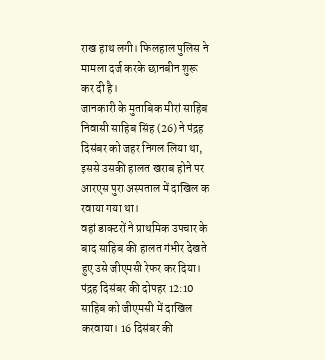राख हाथ लगी। फिलहाल पुलिस ने मामला दर्ज करके छानबीन शुरू कर दी है।
जानकारी के मुताबिक मीरां साहिब निवासी साहिब सिंह (26) ने पंद्रह दिसंबर को जहर निगल लिया था, इससे उसकी हालत खराब होने पर आरएस पुरा अस्पताल में दाखिल क रवाया गया था।
वहां डाक्टरों ने प्राथमिक उपचार के बाद साहिब की हालत गंभीर देखते हुए उसे जीएमसी रेफर कर दिया। पंद्रह दिसंबर की दोपहर 12:10 साहिब को जीएमसी में दाखिल करवाया। 16 दिसंबर की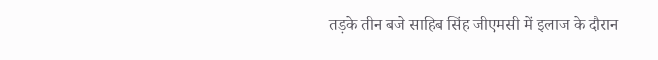तड़के तीन बजे साहिब सिंह जीएमसी में इलाज के दौरान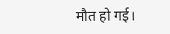मौत हो गई।